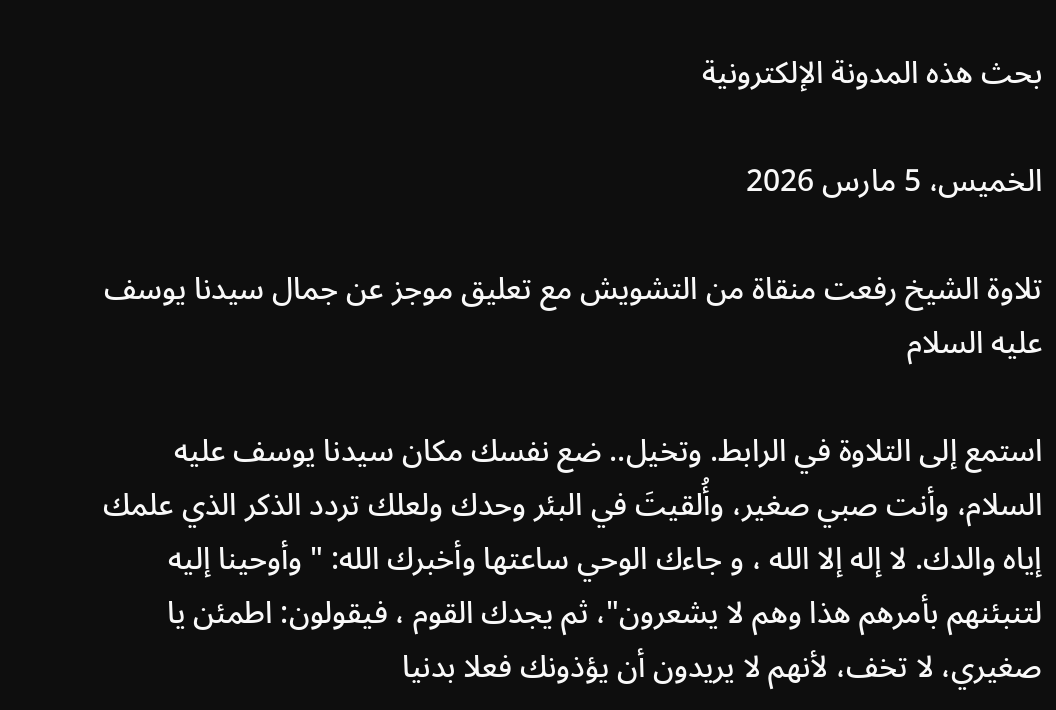بحث هذه المدونة الإلكترونية

الخميس، 5 مارس 2026

تلاوة الشيخ رفعت منقاة من التشويش مع تعليق موجز عن جمال سيدنا يوسف عليه السلام

استمع إلى التلاوة في الرابط. وتخيل.. ضع نفسك مكان سيدنا يوسف عليه السلام، وأنت صبي صغير، وأُلقيتَ في البئر وحدك ولعلك تردد الذكر الذي علمك إياه والدك. لا إله إلا الله ، و جاءك الوحي ساعتها وأخبرك الله: " وأوحينا إليه لتنبئنهم بأمرهم هذا وهم لا يشعرون"، ثم يجدك القوم ، فيقولون: اطمئن يا صغيري، لا تخف، لأنهم لا يريدون أن يؤذونك فعلا بدنيا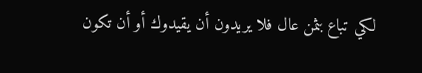لكي تباع بثمن عال فلا يريدون أن يقيدوك أو أن تكون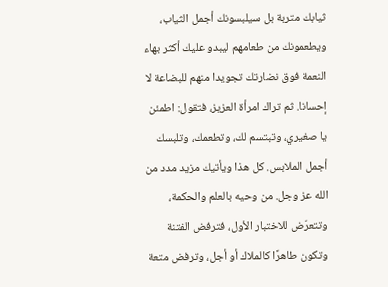ثيابك متربة بل سيلبسونك أجمل الثياب، ويطعمونك من طعامهم ليبدو عليك أكثر بهاء النعمة فوق نضارتك تجويدا منهم للبضاعة لا إحسانا. ثم تراك امرأة العزيز، فتقول: اطمئن يا صغيري، وتبتسم لك، وتطعمك، وتلبسك أجمل الملابس. كل هذا ويأتيك مزيد مدد من الله عز وجل. من وحيه بالعلم والحكمة، وتتعرّض للاختبار الأول، فترفض الفتنة وتكون طاهرًا كالملاك أو أجل، وترفض متعة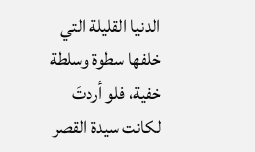الدنيا القليلة التي خلفها سطوة وسلطة خفية، فلو أردتَ لكانت سيدة القصر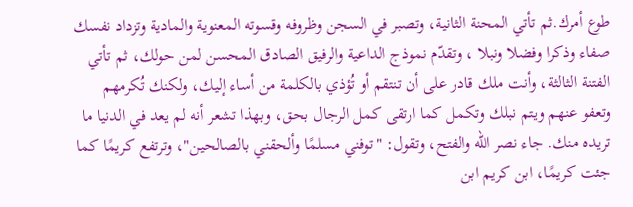طوع أمرك.ثم تأتي المحنة الثانية، وتصبر في السجن وظروفه وقسوته المعنوية والمادية وتزداد نفسك صفاء وذكرا وفضلا ونبلا ، وتقدّم نموذج الداعية والرفيق الصادق المحسن لمن حولك، ثم تأتي الفتنة الثالثة، وأنت ملك قادر على أن تنتقم أو تُؤذي بالكلمة من أساء إليك، ولكنك تُكرمهم وتعفو عنهم ويتم نبلك وتكمل كما ارتقى كمل الرجال بحق، وبهذا تشعر أنه لم يعد في الدنيا ما تريده منك. جاء نصر الله والفتح، وتقول: "توفني مسلمًا وألحقني بالصالحين"، وترتفع كريمًا كما جئت كريمًا، ابن كريم ابن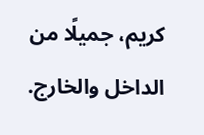كريم، جميلًا من الداخل والخارج.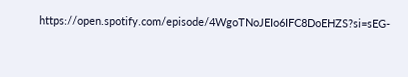https://open.spotify.com/episode/4WgoTNoJEIo6IFC8DoEHZS?si=sEG-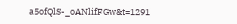a5ofQlS-_oANlifFGw&t=1291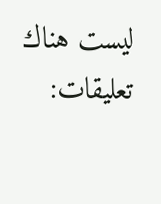ليست هناك تعليقات: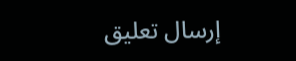إرسال تعليق